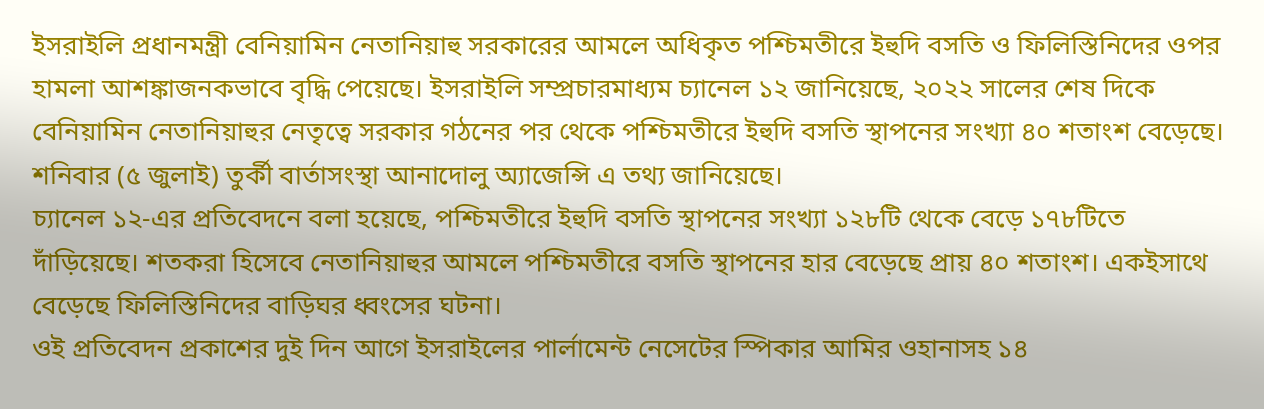ইসরাইলি প্রধানমন্ত্রী বেনিয়ামিন নেতানিয়াহু সরকারের আমলে অধিকৃত পশ্চিমতীরে ইহুদি বসতি ও ফিলিস্তিনিদের ওপর হামলা আশঙ্কাজনকভাবে বৃদ্ধি পেয়েছে। ইসরাইলি সম্প্রচারমাধ্যম চ্যানেল ১২ জানিয়েছে, ২০২২ সালের শেষ দিকে বেনিয়ামিন নেতানিয়াহুর নেতৃত্বে সরকার গঠনের পর থেকে পশ্চিমতীরে ইহুদি বসতি স্থাপনের সংখ্যা ৪০ শতাংশ বেড়েছে।
শনিবার (৫ জুলাই) তুর্কী বার্তাসংস্থা আনাদোলু অ্যাজেন্সি এ তথ্য জানিয়েছে।
চ্যানেল ১২-এর প্রতিবেদনে বলা হয়েছে, পশ্চিমতীরে ইহুদি বসতি স্থাপনের সংখ্যা ১২৮টি থেকে বেড়ে ১৭৮টিতে দাঁড়িয়েছে। শতকরা হিসেবে নেতানিয়াহুর আমলে পশ্চিমতীরে বসতি স্থাপনের হার বেড়েছে প্রায় ৪০ শতাংশ। একইসাথে বেড়েছে ফিলিস্তিনিদের বাড়িঘর ধ্বংসের ঘটনা।
ওই প্রতিবেদন প্রকাশের দুই দিন আগে ইসরাইলের পার্লামেন্ট নেসেটের স্পিকার আমির ওহানাসহ ১৪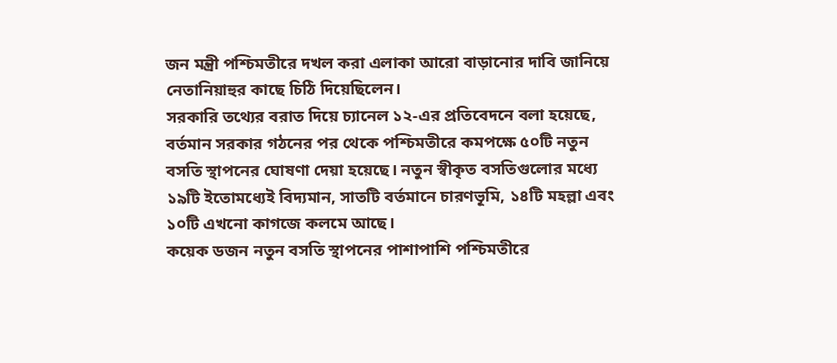জন মন্ত্রী পশ্চিমতীরে দখল করা এলাকা আরো বাড়ানোর দাবি জানিয়ে নেতানিয়াহুর কাছে চিঠি দিয়েছিলেন।
সরকারি তথ্যের বরাত দিয়ে চ্যানেল ১২-এর প্রতিবেদনে বলা হয়েছে, বর্তমান সরকার গঠনের পর থেকে পশ্চিমতীরে কমপক্ষে ৫০টি নতুন বসতি স্থাপনের ঘোষণা দেয়া হয়েছে। নতুন স্বীকৃত বসতিগুলোর মধ্যে ১৯টি ইতোমধ্যেই বিদ্যমান, সাতটি বর্তমানে চারণভূমি, ১৪টি মহল্লা এবং ১০টি এখনো কাগজে কলমে আছে।
কয়েক ডজন নতুন বসতি স্থাপনের পাশাপাশি পশ্চিমতীরে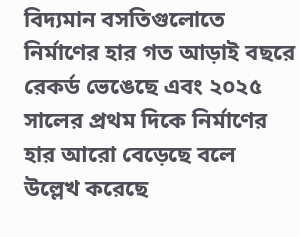বিদ্যমান বসতিগুলোতে নির্মাণের হার গত আড়াই বছরে রেকর্ড ভেঙেছে এবং ২০২৫ সালের প্রথম দিকে নির্মাণের হার আরো বেড়েছে বলে উল্লেখ করেছে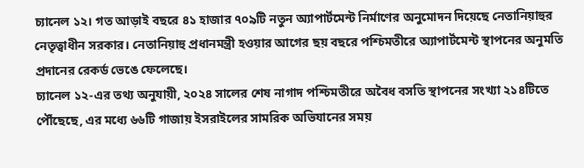চ্যানেল ১২। গত আড়াই বছরে ৪১ হাজার ৭০৯টি নতুন অ্যাপার্টমেন্ট নির্মাণের অনুমোদন দিয়েছে নেতানিয়াহুর নেতৃত্বাধীন সরকার। নেতানিয়াহু প্রধানমন্ত্রী হওয়ার আগের ছয় বছরে পশ্চিমতীরে অ্যাপার্টমেন্ট স্থাপনের অনুমতি প্রদানের রেকর্ড ভেঙে ফেলেছে।
চ্যানেল ১২-এর তথ্য অনুযায়ী, ২০২৪ সালের শেষ নাগাদ পশ্চিমতীরে অবৈধ বসতি স্থাপনের সংখ্যা ২১৪টিতে পৌঁছেছে, এর মধ্যে ৬৬টি গাজায় ইসরাইলের সামরিক অভিযানের সময়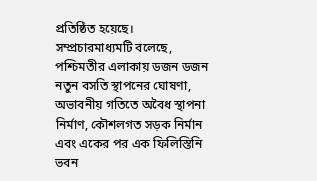প্রতিষ্ঠিত হয়েছে।
সম্প্রচারমাধ্যমটি বলেছে, পশ্চিমতীর এলাকায় ডজন ডজন নতুন বসতি স্থাপনের ঘোষণা, অভাবনীয় গতিতে অবৈধ স্থাপনা নির্মাণ, কৌশলগত সড়ক নির্মান এবং একের পর এক ফিলিস্তিনি ভবন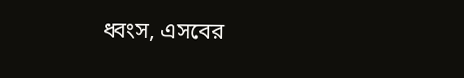ধ্বংস, এসবের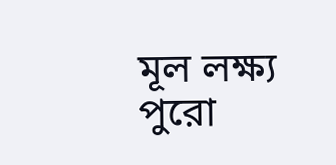মূল লক্ষ্য পুরো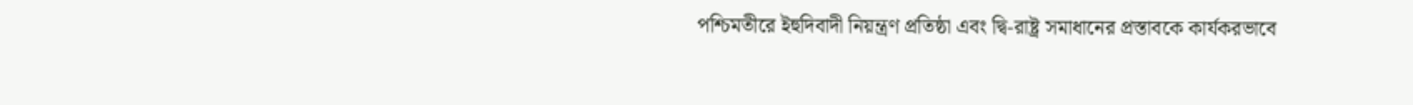পশ্চিমতীরে ইহুদিবাদী নিয়ন্ত্রণ প্রতিষ্ঠা এবং দ্বি-রাষ্ট্র সমাধানের প্রস্তাবকে কার্যকরভাবে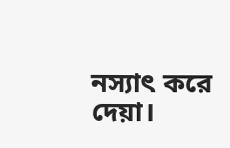নস্যাৎ করে দেয়া।